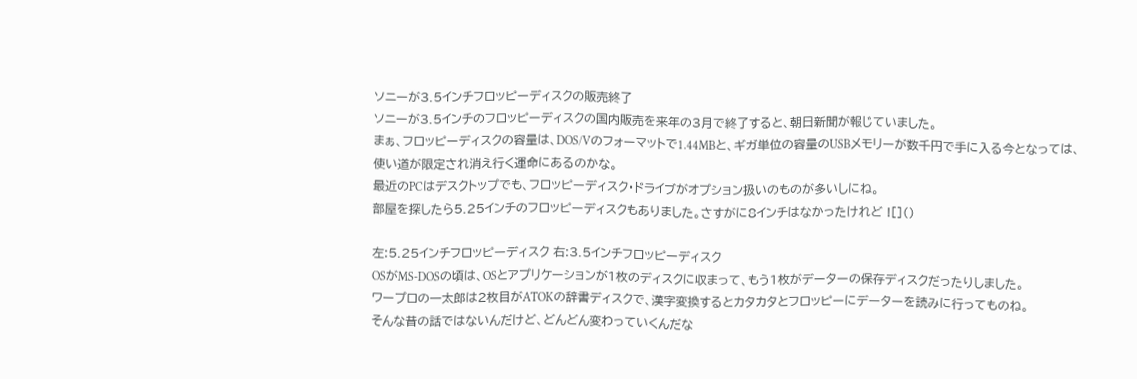ソニーが3.5インチフロッピーディスクの販売終了
ソニーが3.5インチのフロッピーディスクの国内販売を来年の3月で終了すると、朝日新聞が報じていました。
まぁ、フロッピーディスクの容量は、DOS/Vのフォーマットで1.44MBと、ギガ単位の容量のUSBメモリーが数千円で手に入る今となっては、使い道が限定され消え行く運命にあるのかな。
最近のPCはデスクトップでも、フロッピーディスク・ドライブがオプション扱いのものが多いしにね。
部屋を探したら5.25インチのフロッピーディスクもありました。さすがに8インチはなかったけれど ![]()

左:5.25インチフロッピーディスク 右:3.5インチフロッピーディスク
OSがMS-DOSの頃は、OSとアプリケーションが1枚のディスクに収まって、もう1枚がデーターの保存ディスクだったりしました。
ワープロの一太郎は2枚目がATOKの辞書ディスクで、漢字変換するとカタカタとフロッピーにデーターを読みに行ってものね。
そんな昔の話ではないんだけど、どんどん変わっていくんだな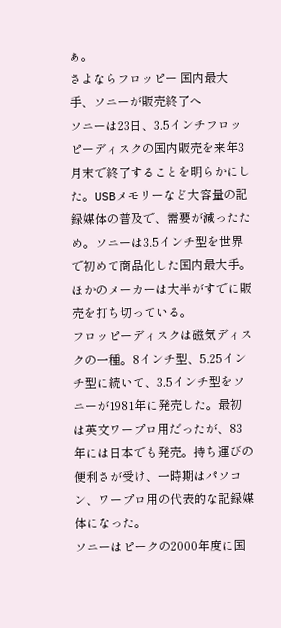ぁ。
さよならフロッピー 国内最大手、ソニーが販売終了へ
ソニーは23日、3.5インチフロッピーディスクの国内販売を来年3月末で終了することを明らかにした。USBメモリーなど大容量の記録媒体の普及で、需要が減ったため。ソニーは3.5インチ型を世界で初めて商品化した国内最大手。ほかのメーカーは大半がすでに販売を打ち切っている。
フロッピーディスクは磁気ディスクの一種。8インチ型、5.25インチ型に続いて、3.5インチ型をソニーが1981年に発売した。最初は英文ワープロ用だったが、83年には日本でも発売。持ち運びの便利さが受け、一時期はパソコン、ワープロ用の代表的な記録媒体になった。
ソニーはピークの2000年度に国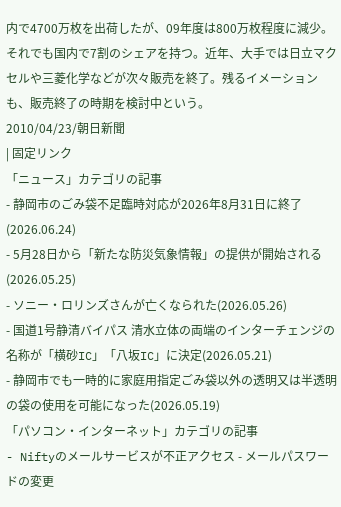内で4700万枚を出荷したが、09年度は800万枚程度に減少。それでも国内で7割のシェアを持つ。近年、大手では日立マクセルや三菱化学などが次々販売を終了。残るイメーションも、販売終了の時期を検討中という。
2010/04/23/朝日新聞
| 固定リンク
「ニュース」カテゴリの記事
- 静岡市のごみ袋不足臨時対応が2026年8月31日に終了(2026.06.24)
- 5月28日から「新たな防災気象情報」の提供が開始される(2026.05.25)
- ソニー・ロリンズさんが亡くなられた(2026.05.26)
- 国道1号静清バイパス 清水立体の両端のインターチェンジの名称が「横砂IC」「八坂IC」に決定(2026.05.21)
- 静岡市でも一時的に家庭用指定ごみ袋以外の透明又は半透明の袋の使用を可能になった(2026.05.19)
「パソコン・インターネット」カテゴリの記事
- Niftyのメールサービスが不正アクセス - メールパスワードの変更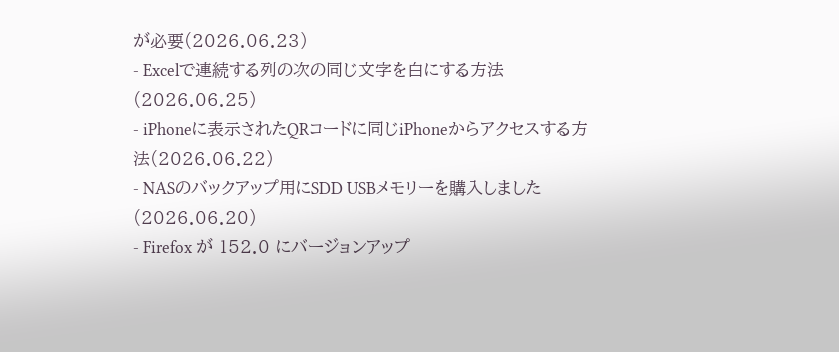が必要(2026.06.23)
- Excelで連続する列の次の同じ文字を白にする方法(2026.06.25)
- iPhoneに表示されたQRコードに同じiPhoneからアクセスする方法(2026.06.22)
- NASのバックアップ用にSDD USBメモリーを購入しました(2026.06.20)
- Firefox が 152.0 にバージョンアップ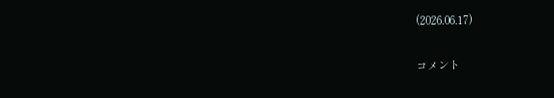(2026.06.17)

コメント